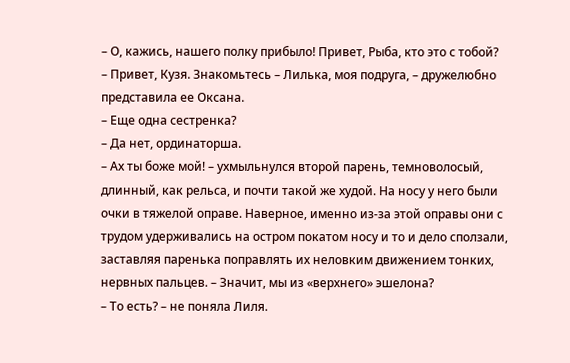– О, кажись, нашего полку прибыло! Привет, Рыба, кто это с тобой?
– Привет, Кузя. Знакомьтесь – Лилька, моя подруга, – дружелюбно представила ее Оксана.
– Еще одна сестренка?
– Да нет, ординаторша.
– Ах ты боже мой! – ухмыльнулся второй парень, темноволосый, длинный, как рельса, и почти такой же худой. На носу у него были очки в тяжелой оправе. Наверное, именно из-за этой оправы они с трудом удерживались на остром покатом носу и то и дело сползали, заставляя паренька поправлять их неловким движением тонких, нервных пальцев. – Значит, мы из «верхнего» эшелона?
– То есть? – не поняла Лиля.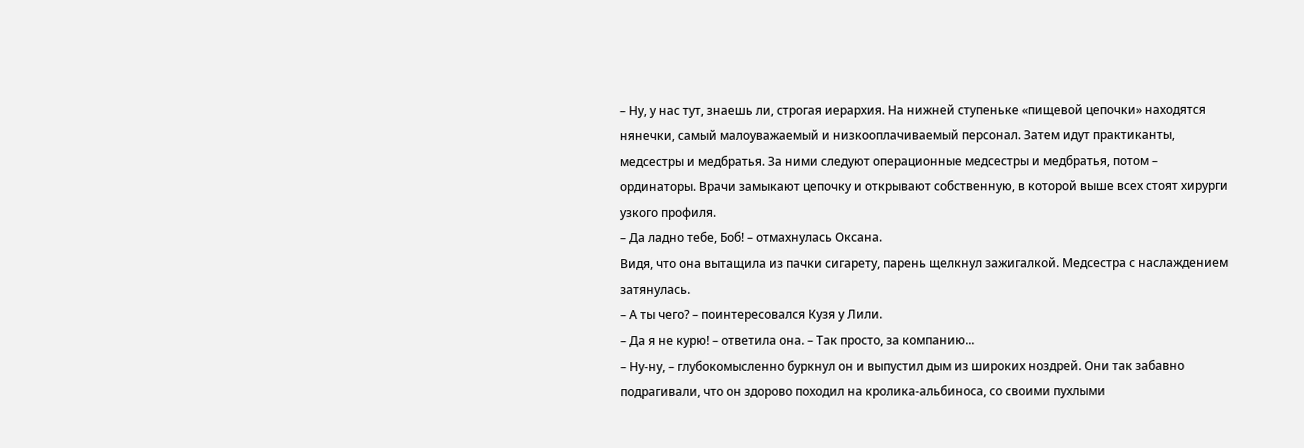– Ну, у нас тут, знаешь ли, строгая иерархия. На нижней ступеньке «пищевой цепочки» находятся нянечки, самый малоуважаемый и низкооплачиваемый персонал. Затем идут практиканты, медсестры и медбратья. За ними следуют операционные медсестры и медбратья, потом – ординаторы. Врачи замыкают цепочку и открывают собственную, в которой выше всех стоят хирурги узкого профиля.
– Да ладно тебе, Боб! – отмахнулась Оксана.
Видя, что она вытащила из пачки сигарету, парень щелкнул зажигалкой. Медсестра с наслаждением затянулась.
– А ты чего? – поинтересовался Кузя у Лили.
– Да я не курю! – ответила она. – Так просто, за компанию...
– Ну-ну, – глубокомысленно буркнул он и выпустил дым из широких ноздрей. Они так забавно подрагивали, что он здорово походил на кролика-альбиноса, со своими пухлыми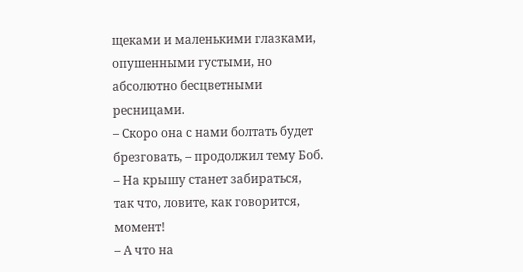щеками и маленькими глазками, опушенными густыми, но абсолютно бесцветными ресницами.
– Скоро она с нами болтать будет брезговать, – продолжил тему Боб. – На крышу станет забираться, так что, ловите, как говорится, момент!
– А что на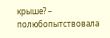крыше? – полюбопытствовала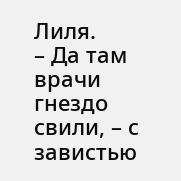Лиля.
– Да там врачи гнездо свили, – с завистью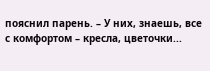пояснил парень. – У них, знаешь, все с комфортом – кресла, цветочки...